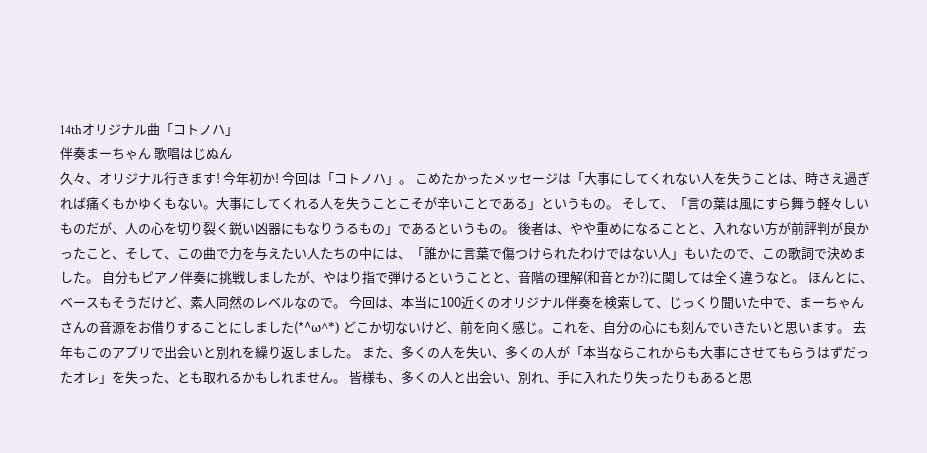14thオリジナル曲「コトノハ」
伴奏まーちゃん 歌唱はじぬん
久々、オリジナル行きます! 今年初か! 今回は「コトノハ」。 こめたかったメッセージは「大事にしてくれない人を失うことは、時さえ過ぎれば痛くもかゆくもない。大事にしてくれる人を失うことこそが辛いことである」というもの。 そして、「言の葉は風にすら舞う軽々しいものだが、人の心を切り裂く鋭い凶器にもなりうるもの」であるというもの。 後者は、やや重めになることと、入れない方が前評判が良かったこと、そして、この曲で力を与えたい人たちの中には、「誰かに言葉で傷つけられたわけではない人」もいたので、この歌詞で決めました。 自分もピアノ伴奏に挑戦しましたが、やはり指で弾けるということと、音階の理解(和音とか?)に関しては全く違うなと。 ほんとに、ベースもそうだけど、素人同然のレベルなので。 今回は、本当に100近くのオリジナル伴奏を検索して、じっくり聞いた中で、まーちゃんさんの音源をお借りすることにしました(*^ω^*) どこか切ないけど、前を向く感じ。これを、自分の心にも刻んでいきたいと思います。 去年もこのアプリで出会いと別れを繰り返しました。 また、多くの人を失い、多くの人が「本当ならこれからも大事にさせてもらうはずだったオレ」を失った、とも取れるかもしれません。 皆様も、多くの人と出会い、別れ、手に入れたり失ったりもあると思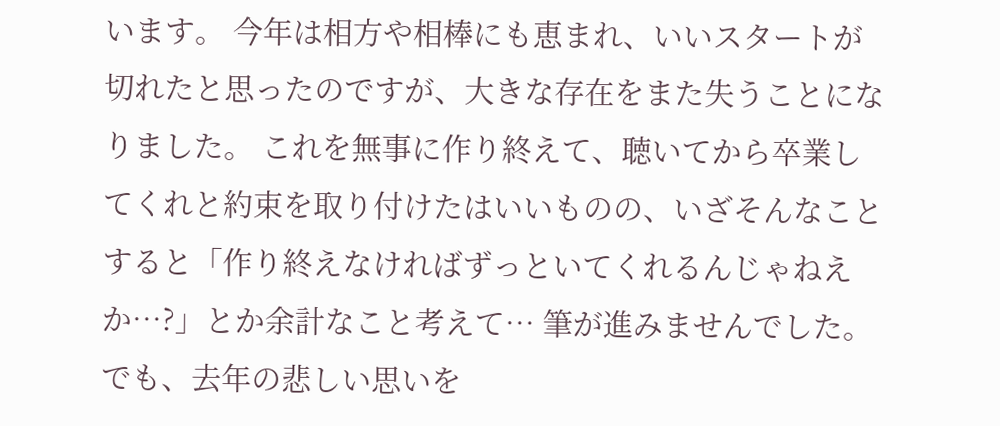います。 今年は相方や相棒にも恵まれ、いいスタートが切れたと思ったのですが、大きな存在をまた失うことになりました。 これを無事に作り終えて、聴いてから卒業してくれと約束を取り付けたはいいものの、いざそんなことすると「作り終えなければずっといてくれるんじゃねえか…?」とか余計なこと考えて… 筆が進みませんでした。 でも、去年の悲しい思いを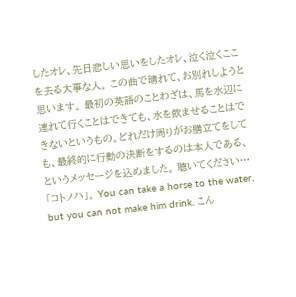したオレ、先日悲しい思いをしたオレ、泣く泣くここを去る大事な人。 この曲で晴れて、お別れしようと思います。 最初の英語のことわざは、馬を水辺に連れて行くことはできても、水を飲ませることはできないというもの。どれだけ周りがお膳立てをしても、最終的に行動の決断をするのは本人である、というメッセージを込めました。 聴いてください…「コトノハ」。 You can take a horse to the water, but you can not make him drink. こん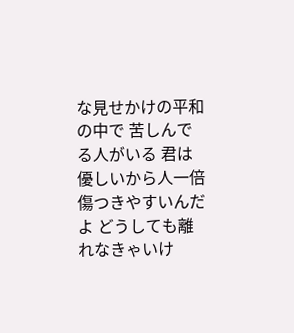な見せかけの平和の中で 苦しんでる人がいる 君は優しいから人一倍傷つきやすいんだよ どうしても離れなきゃいけ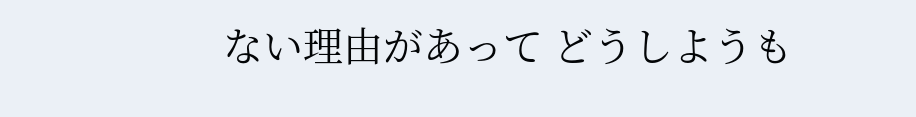ない理由があって どうしようも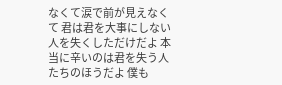なくて涙で前が見えなくて 君は君を大事にしない人を失くしただけだよ 本当に辛いのは君を失う人たちのほうだよ 僕も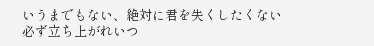いうまでもない、絶対に君を失くしたくない 必ず立ち上がれいつ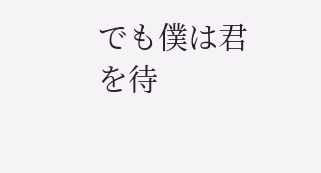でも僕は君を待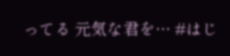ってる 元気な君を… #はじ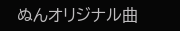ぬんオリジナル曲